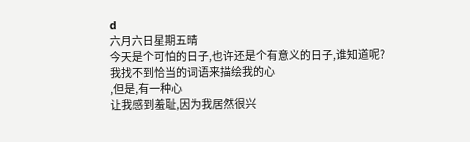d
六月六日星期五晴
今天是个可怕的日子,也许还是个有意义的日子,谁知道呢?
我找不到恰当的词语来描绘我的心
,但是,有一种心
让我感到羞耻,因为我居然很兴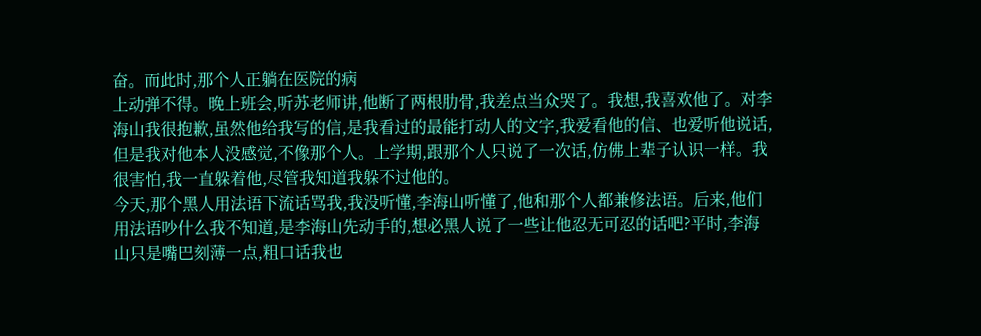奋。而此时,那个人正躺在医院的病
上动弹不得。晚上班会,听苏老师讲,他断了两根肋骨,我差点当众哭了。我想,我喜欢他了。对李海山我很抱歉,虽然他给我写的信,是我看过的最能打动人的文字,我爱看他的信、也爱听他说话,但是我对他本人没感觉,不像那个人。上学期,跟那个人只说了一次话,仿佛上辈子认识一样。我很害怕,我一直躲着他,尽管我知道我躲不过他的。
今天,那个黑人用法语下流话骂我,我没听懂,李海山听懂了,他和那个人都兼修法语。后来,他们用法语吵什么我不知道,是李海山先动手的,想必黑人说了一些让他忍无可忍的话吧?平时,李海山只是嘴巴刻薄一点,粗口话我也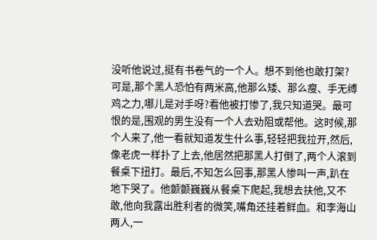没听他说过,挺有书卷气的一个人。想不到他也敢打架?可是,那个黑人恐怕有两米高,他那么矮、那么瘦、手无缚鸡之力,哪儿是对手呀?看他被打惨了,我只知道哭。最可恨的是,围观的男生没有一个人去劝阻或帮他。这时候,那个人来了,他一看就知道发生什么事,轻轻把我拉开,然后,像老虎一样扑了上去,他居然把那黑人打倒了,两个人滚到餐桌下扭打。最后,不知怎么回事,那黑人惨叫一声,趴在地下哭了。他颤颤巍巍从餐桌下爬起,我想去扶他,又不敢,他向我露出胜利者的微笑,嘴角还挂着鲜血。和李海山两人,一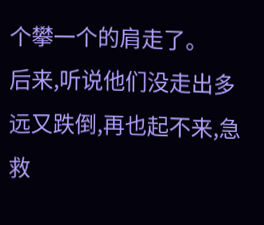个攀一个的肩走了。
后来,听说他们没走出多远又跌倒,再也起不来,急救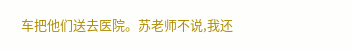车把他们送去医院。苏老师不说,我还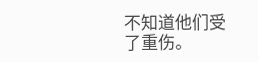不知道他们受了重伤。